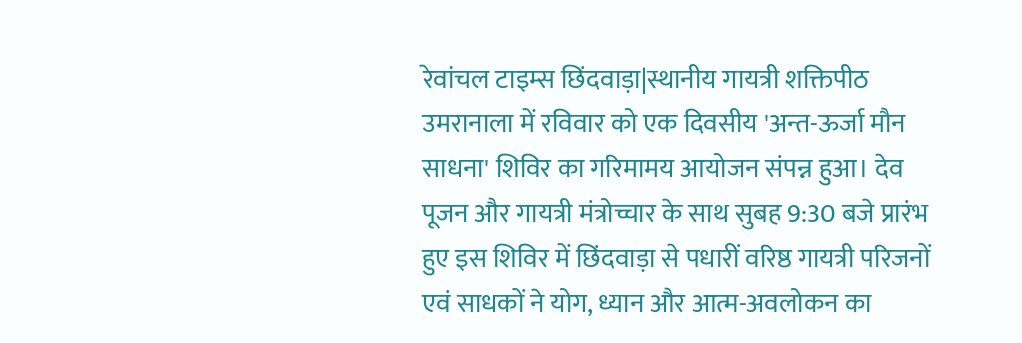रेवांचल टाइम्स छिंदवाड़ा|स्थानीय गायत्री शक्तिपीठ उमरानाला में रविवार को एक दिवसीय 'अन्त-ऊर्जा मौन साधना' शिविर का गरिमामय आयोजन संपन्न हुआ। देव पूजन और गायत्री मंत्रोच्चार के साथ सुबह 9:30 बजे प्रारंभ हुए इस शिविर में छिंदवाड़ा से पधारीं वरिष्ठ गायत्री परिजनों एवं साधकों ने योग, ध्यान और आत्म-अवलोकन का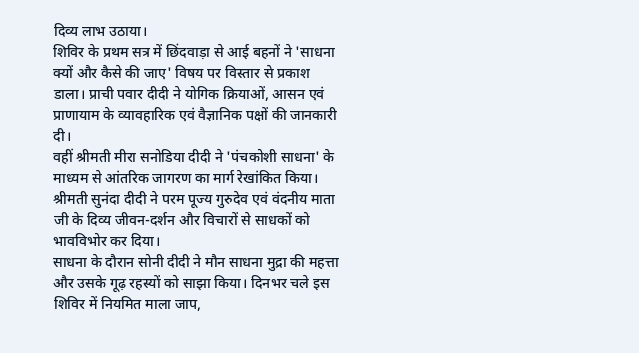दिव्य लाभ उठाया।
शिविर के प्रथम सत्र में छिंदवाड़ा से आई बहनों ने 'साधना क्यों और कैसे की जाए' विषय पर विस्तार से प्रकाश डाला। प्राची पवार दीदी ने योगिक क्रियाओं, आसन एवं प्राणायाम के व्यावहारिक एवं वैज्ञानिक पक्षों की जानकारी दी।
वहीं श्रीमती मीरा सनोडिया दीदी ने 'पंचकोशी साधना' के माध्यम से आंतरिक जागरण का मार्ग रेखांकित किया। श्रीमती सुनंदा दीदी ने परम पूज्य गुरुदेव एवं वंदनीय माता जी के दिव्य जीवन-दर्शन और विचारों से साधकों को भावविभोर कर दिया।
साधना के दौरान सोनी दीदी ने मौन साधना मुद्रा की महत्ता और उसके गूढ़ रहस्यों को साझा किया। दिनभर चले इस शिविर में नियमित माला जाप,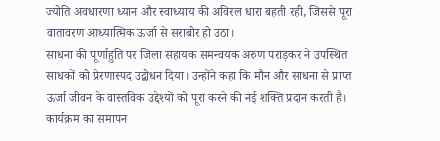ज्योति अवधारणा ध्यान और स्वाध्याय की अविरल धारा बहती रही, जिससे पूरा वातावरण आध्यात्मिक ऊर्जा से सराबोर हो उठा।
साधना की पूर्णाहुति पर जिला सहायक समन्वयक अरुण पराड़कर ने उपस्थित साधकों को प्रेरणास्पद उद्बोधन दिया। उन्होंने कहा कि मौन और साधना से प्राप्त ऊर्जा जीवन के वास्तविक उद्देश्यों को पूरा करने की नई शक्ति प्रदान करती है। कार्यक्रम का समापन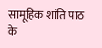सामूहिक शांति पाठ के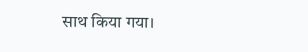साथ किया गया।